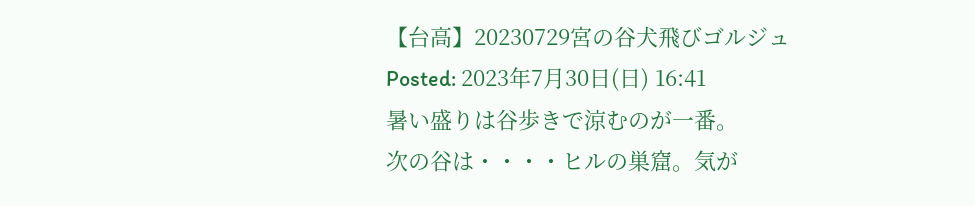【台高】20230729宮の谷犬飛びゴルジュ
Posted: 2023年7月30日(日) 16:41
暑い盛りは谷歩きで涼むのが一番。
次の谷は・・・・ヒルの巣窟。気が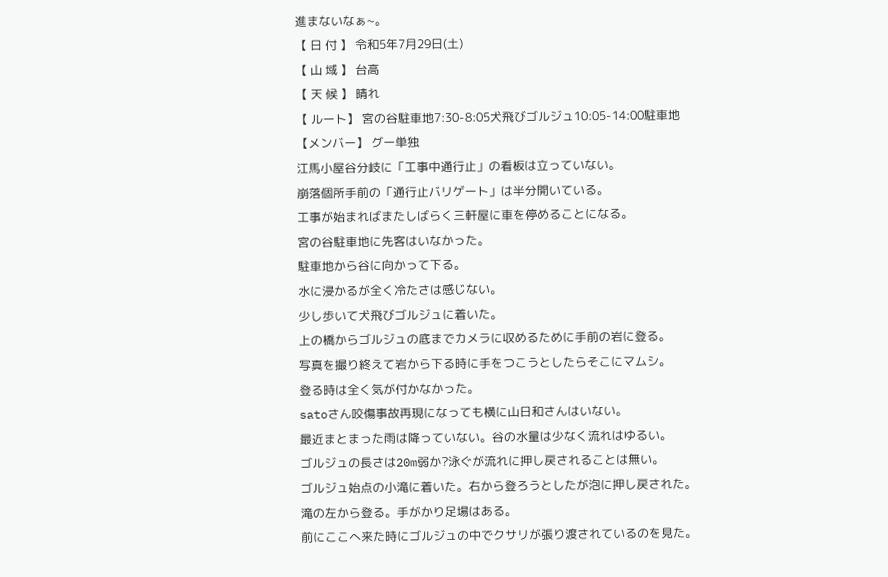進まないなぁ~。
【 日 付 】 令和5年7月29日(土)
【 山 域 】 台高
【 天 候 】 晴れ
【 ルート】 宮の谷駐車地7:30-8:05犬飛びゴルジュ10:05-14:00駐車地
【メンバー】 グー単独
江馬小屋谷分岐に「工事中通行止」の看板は立っていない。
崩落個所手前の「通行止バリゲート」は半分開いている。
工事が始まればまたしばらく三軒屋に車を停めることになる。
宮の谷駐車地に先客はいなかった。
駐車地から谷に向かって下る。
水に浸かるが全く冷たさは感じない。
少し歩いて犬飛びゴルジュに着いた。
上の橋からゴルジュの底までカメラに収めるために手前の岩に登る。
写真を撮り終えて岩から下る時に手をつこうとしたらそこにマムシ。
登る時は全く気が付かなかった。
satoさん咬傷事故再現になっても横に山日和さんはいない。
最近まとまった雨は降っていない。谷の水量は少なく流れはゆるい。
ゴルジュの長さは20m弱か?泳ぐが流れに押し戻されることは無い。
ゴルジュ始点の小滝に着いた。右から登ろうとしたが泡に押し戻された。
滝の左から登る。手がかり足場はある。
前にここへ来た時にゴルジュの中でクサリが張り渡されているのを見た。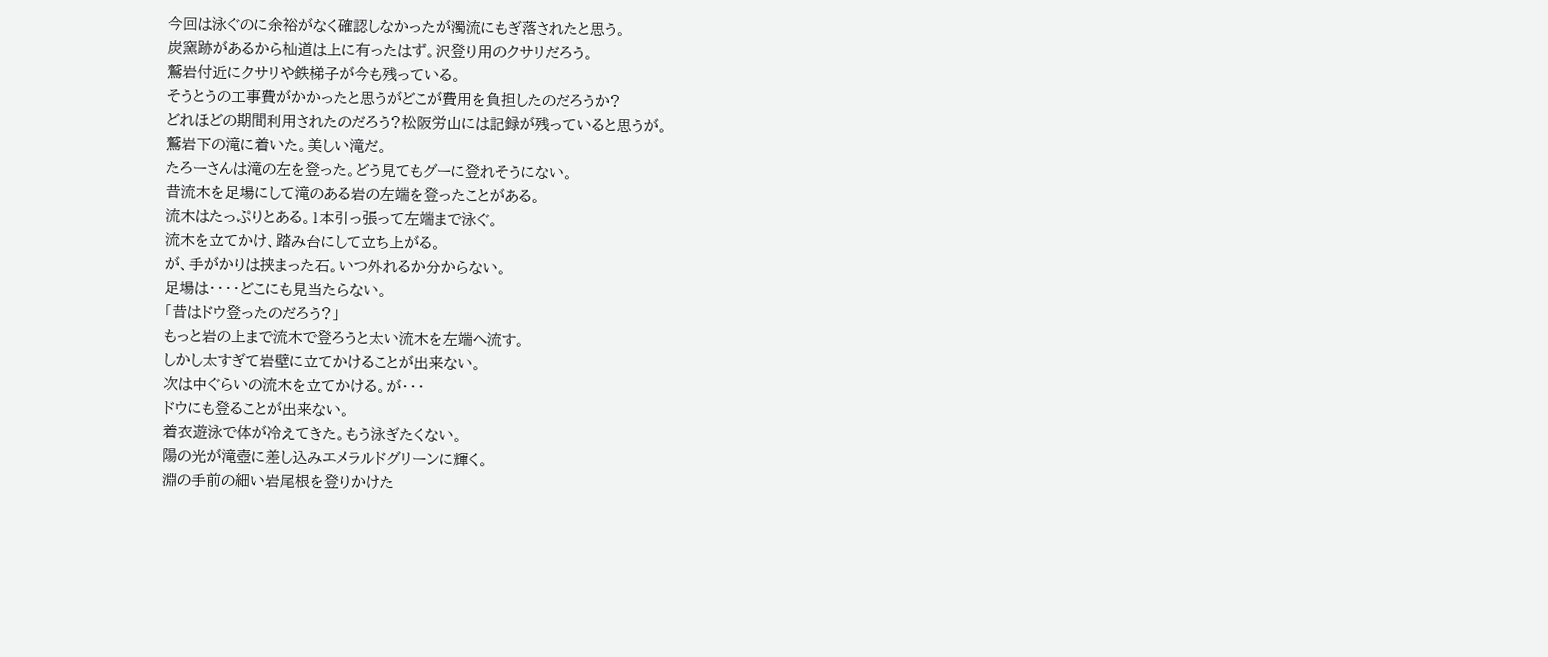今回は泳ぐのに余裕がなく確認しなかったが濁流にもぎ落されたと思う。
炭窯跡があるから杣道は上に有ったはず。沢登り用のクサリだろう。
鷲岩付近にクサリや鉄梯子が今も残っている。
そうとうの工事費がかかったと思うがどこが費用を負担したのだろうか?
どれほどの期間利用されたのだろう?松阪労山には記録が残っていると思うが。
鷲岩下の滝に着いた。美しい滝だ。
たろーさんは滝の左を登った。どう見てもグーに登れそうにない。
昔流木を足場にして滝のある岩の左端を登ったことがある。
流木はたっぷりとある。1本引っ張って左端まで泳ぐ。
流木を立てかけ、踏み台にして立ち上がる。
が、手がかりは挟まった石。いつ外れるか分からない。
足場は・・・・どこにも見当たらない。
「昔はドウ登ったのだろう?」
もっと岩の上まで流木で登ろうと太い流木を左端へ流す。
しかし太すぎて岩壁に立てかけることが出来ない。
次は中ぐらいの流木を立てかける。が・・・
ドウにも登ることが出来ない。
着衣遊泳で体が冷えてきた。もう泳ぎたくない。
陽の光が滝壺に差し込みエメラルドグリーンに輝く。
淵の手前の細い岩尾根を登りかけた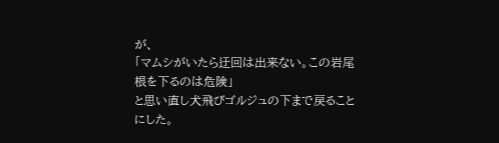が、
「マムシがいたら迂回は出来ない。この岩尾根を下るのは危険」
と思い直し犬飛びゴルジュの下まで戻ることにした。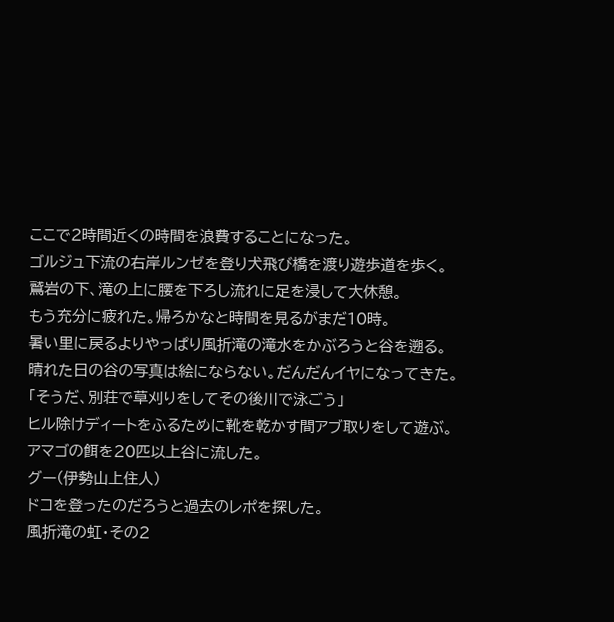ここで2時間近くの時間を浪費することになった。
ゴルジュ下流の右岸ルンゼを登り犬飛び橋を渡り遊歩道を歩く。
鷲岩の下、滝の上に腰を下ろし流れに足を浸して大休憩。
もう充分に疲れた。帰ろかなと時間を見るがまだ10時。
暑い里に戻るよりやっぱり風折滝の滝水をかぶろうと谷を遡る。
晴れた日の谷の写真は絵にならない。だんだんイヤになってきた。
「そうだ、別荘で草刈りをしてその後川で泳ごう」
ヒル除けディートをふるために靴を乾かす間アブ取りをして遊ぶ。
アマゴの餌を20匹以上谷に流した。
グー(伊勢山上住人)
ドコを登ったのだろうと過去のレポを探した。
風折滝の虹・その2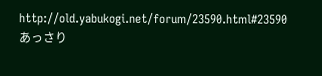http://old.yabukogi.net/forum/23590.html#23590
あっさり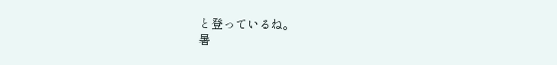と登っているね。
暑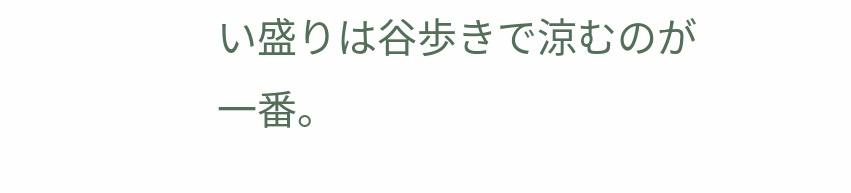い盛りは谷歩きで涼むのが一番。